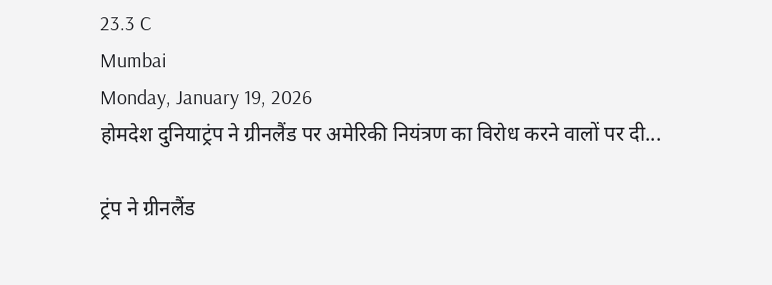23.3 C
Mumbai
Monday, January 19, 2026
होमदेश दुनियाट्रंप ने ग्रीनलैंड पर अमेरिकी नियंत्रण का विरोध करने वालों पर दी...

ट्रंप ने ग्रीनलैंड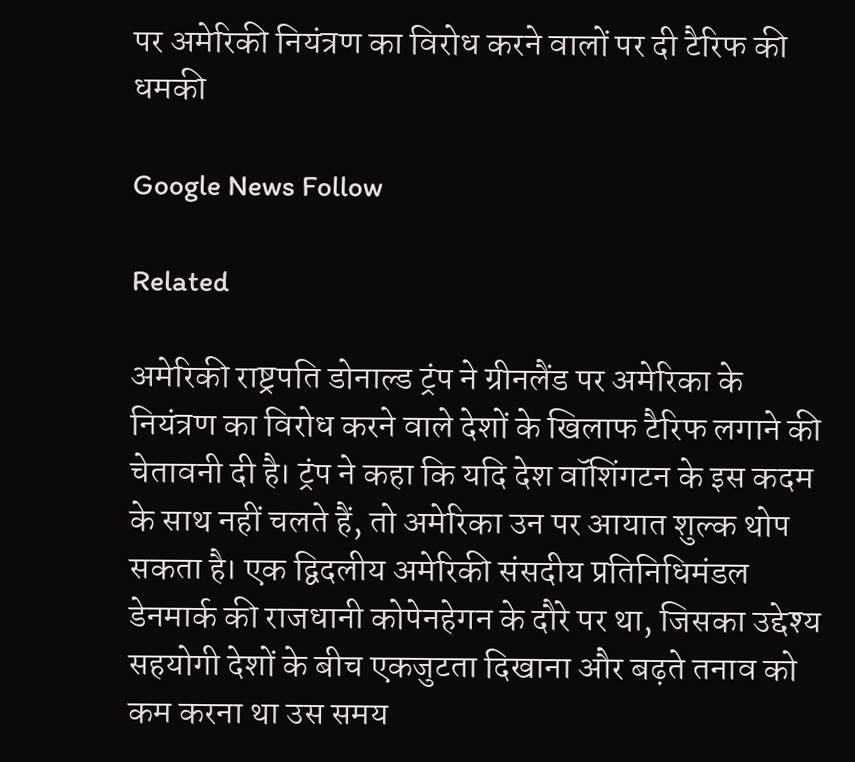पर अमेरिकी नियंत्रण का विरोध करने वालों पर दी टैरिफ की धमकी

Google News Follow

Related

अमेरिकी राष्ट्रपति डोनाल्ड ट्रंप ने ग्रीनलैंड पर अमेरिका के नियंत्रण का विरोध करने वाले देशों के खिलाफ टैरिफ लगाने की चेतावनी दी है। ट्रंप ने कहा कि यदि देश वॉशिंगटन के इस कदम के साथ नहीं चलते हैं, तो अमेरिका उन पर आयात शुल्क थोप सकता है। एक द्विदलीय अमेरिकी संसदीय प्रतिनिधिमंडल डेनमार्क की राजधानी कोपेनहेगन के दौरे पर था, जिसका उद्देश्य सहयोगी देशों के बीच एकजुटता दिखाना और बढ़ते तनाव को कम करना था उस समय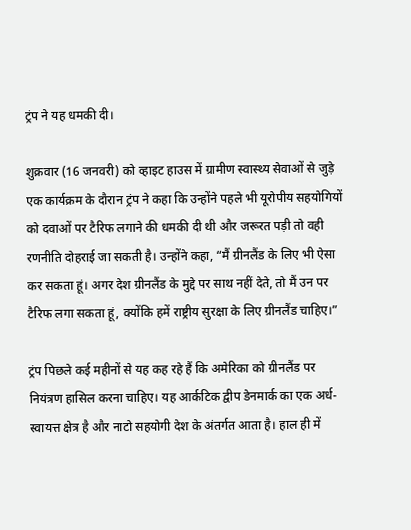ट्रंप ने यह धमकी दी।

शुक्रवार (16 जनवरी) को व्हाइट हाउस में ग्रामीण स्वास्थ्य सेवाओं से जुड़े एक कार्यक्रम के दौरान ट्रंप ने कहा कि उन्होंने पहले भी यूरोपीय सहयोगियों को दवाओं पर टैरिफ लगाने की धमकी दी थी और जरूरत पड़ी तो वही रणनीति दोहराई जा सकती है। उन्होंने कहा, “मैं ग्रीनलैंड के लिए भी ऐसा कर सकता हूं। अगर देश ग्रीनलैंड के मुद्दे पर साथ नहीं देते, तो मैं उन पर टैरिफ लगा सकता हूं, क्योंकि हमें राष्ट्रीय सुरक्षा के लिए ग्रीनलैंड चाहिए।”

ट्रंप पिछले कई महीनों से यह कह रहे हैं कि अमेरिका को ग्रीनलैंड पर नियंत्रण हासिल करना चाहिए। यह आर्कटिक द्वीप डेनमार्क का एक अर्ध-स्वायत्त क्षेत्र है और नाटो सहयोगी देश के अंतर्गत आता है। हाल ही में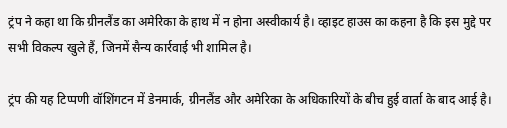ट्रंप ने कहा था कि ग्रीनलैंड का अमेरिका के हाथ में न होना अस्वीकार्य है। व्हाइट हाउस का कहना है कि इस मुद्दे पर सभी विकल्प खुले हैं, जिनमें सैन्य कार्रवाई भी शामिल है।

ट्रंप की यह टिप्पणी वॉशिंगटन में डेनमार्क, ग्रीनलैंड और अमेरिका के अधिकारियों के बीच हुई वार्ता के बाद आई है।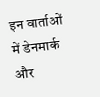इन वार्ताओं में डेनमार्क और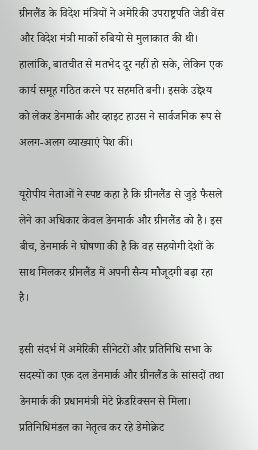ग्रीनलैंड के विदेश मंत्रियों ने अमेरिकी उपराष्ट्रपति जेडी वेंस और विदेश मंत्री मार्को रुबियो से मुलाकात की थी। हालांकि, बातचीत से मतभेद दूर नहीं हो सके, लेकिन एक कार्य समूह गठित करने पर सहमति बनी। इसके उद्देश्य को लेकर डेनमार्क और व्हाइट हाउस ने सार्वजनिक रूप से अलग-अलग व्याख्याएं पेश कीं।

यूरोपीय नेताओं ने स्पष्ट कहा है कि ग्रीनलैंड से जुड़े फैसले लेने का अधिकार केवल डेनमार्क और ग्रीनलैंड को है। इस बीच, डेनमार्क ने घोषणा की है कि वह सहयोगी देशों के साथ मिलकर ग्रीनलैंड में अपनी सैन्य मौजूदगी बढ़ा रहा है।

इसी संदर्भ में अमेरिकी सीनेटरों और प्रतिनिधि सभा के सदस्यों का एक दल डेनमार्क और ग्रीनलैंड के सांसदों तथा डेनमार्क की प्रधानमंत्री मेटे फ्रेडरिक्सन से मिला। प्रतिनिधिमंडल का नेतृत्व कर रहे डेमोक्रेट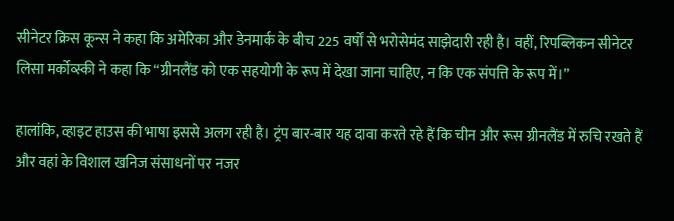सीनेटर क्रिस कून्स ने कहा कि अमेरिका और डेनमार्क के बीच 225 वर्षों से भरोसेमंद साझेदारी रही है। वहीं, रिपब्लिकन सीनेटर लिसा मर्कोव्स्की ने कहा कि “ग्रीनलैंड को एक सहयोगी के रूप में देखा जाना चाहिए, न कि एक संपत्ति के रूप में।”

हालांकि, व्हाइट हाउस की भाषा इससे अलग रही है। ट्रंप बार-बार यह दावा करते रहे हैं कि चीन और रूस ग्रीनलैंड में रुचि रखते हैं और वहां के विशाल खनिज संसाधनों पर नजर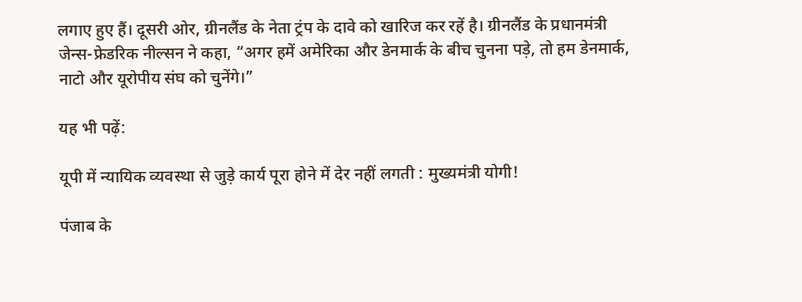लगाए हुए हैं। दूसरी ओर, ग्रीनलैंड के नेता ट्रंप के दावे को खारिज कर रहें है। ग्रीनलैंड के प्रधानमंत्री जेन्स-फ्रेडरिक नील्सन ने कहा, “अगर हमें अमेरिका और डेनमार्क के बीच चुनना पड़े, तो हम डेनमार्क, नाटो और यूरोपीय संघ को चुनेंगे।”

यह भी पढ़ें:

यूपी में न्यायिक व्यवस्था से जुड़े कार्य पूरा होने में देर नहीं लगती : मुख्यमंत्री योगी!

पंजाब के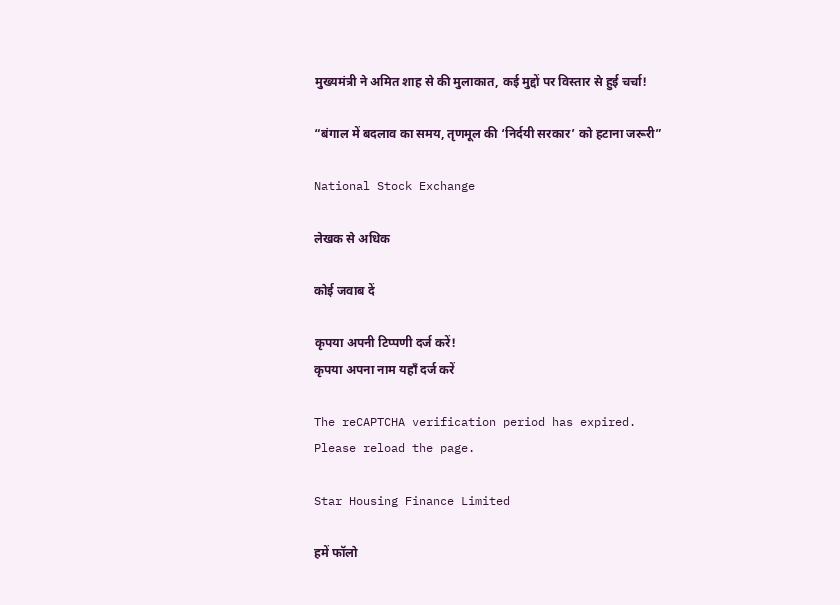मुख्यमंत्री ने अमित शाह से की मुलाकात, कई मुद्दों पर विस्तार से हुई चर्चा!

“बंगाल में बदलाव का समय, तृणमूल की ‘निर्दयी सरकार’ को हटाना जरूरी”

National Stock Exchange

लेखक से अधिक

कोई जवाब दें

कृपया अपनी टिप्पणी दर्ज करें!
कृपया अपना नाम यहाँ दर्ज करें

The reCAPTCHA verification period has expired. Please reload the page.

Star Housing Finance Limited

हमें फॉलो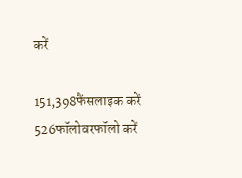करें

151,398फैंसलाइक करें
526फॉलोवरफॉलो करें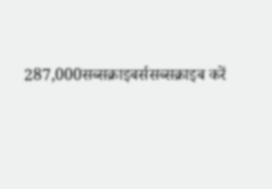287,000सब्सक्राइबर्ससब्सक्राइब करें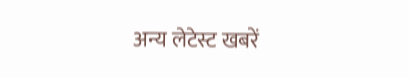अन्य लेटेस्ट खबरें